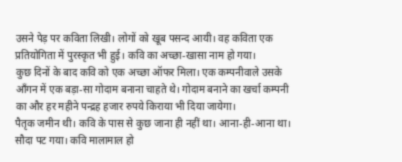उसने पेड़ पर कविता लिखी। लोगों को खूब पसन्द आयी। वह कविता एक प्रतियोगिता में पुरस्कृत भी हुई। कवि का अच्छा-खासा नाम हो गया।
कुछ दिनों के बाद कवि को एक अच्छा ऑफर मिला। एक कम्पनीवाले उसके आँगन में एक बड़ा-सा गोदाम बनाना चाहते थे। गोदाम बनाने का खर्चा कम्पनी का और हर महीने पन्द्रह हजार रुपये किराया भी दिया जायेगा।
पैतृक जमीन थी। कवि के पास से कुछ जाना ही नहीं था। आना-ही-आना था। सौदा पट गया। कवि मालामाल हो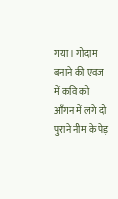गया। गोदाम बनाने की एवज में कवि को आँगन में लगे दो पुराने नीम के पेड़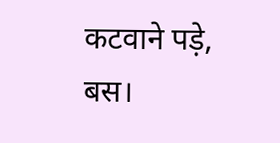कटवाने पड़े, बस।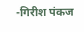-गिरीश पंकज